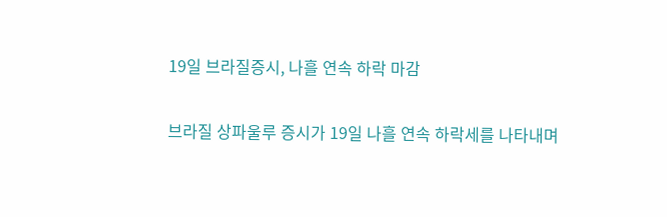19일 브라질증시, 나흘 연속 하락 마감

브라질 상파울루 증시가 19일 나흘 연속 하락세를 나타내며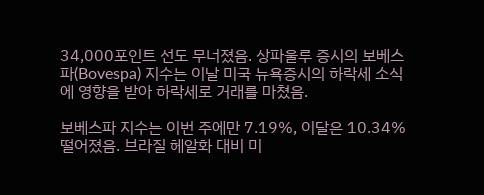34,000포인트 선도 무너졌음. 상파울루 증시의 보베스파(Bovespa) 지수는 이날 미국 뉴욕증시의 하락세 소식에 영향을 받아 하락세로 거래를 마쳤음.

보베스파 지수는 이번 주에만 7.19%, 이달은 10.34% 떨어졌음. 브라질 헤알화 대비 미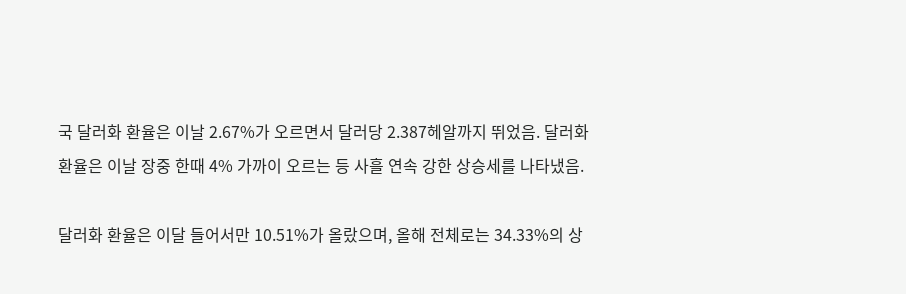국 달러화 환율은 이날 2.67%가 오르면서 달러당 2.387헤알까지 뛰었음. 달러화 환율은 이날 장중 한때 4% 가까이 오르는 등 사흘 연속 강한 상승세를 나타냈음.

달러화 환율은 이달 들어서만 10.51%가 올랐으며, 올해 전체로는 34.33%의 상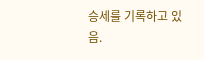승세를 기록하고 있음.